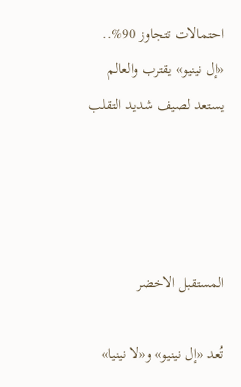احتمالات تتجاوز 90%.. «إل نينيو» يقترب والعالم يستعد لصيف شديد التقلب




المستقبل الاخضر

تُعد «إل نينيو» و«لا نينيا»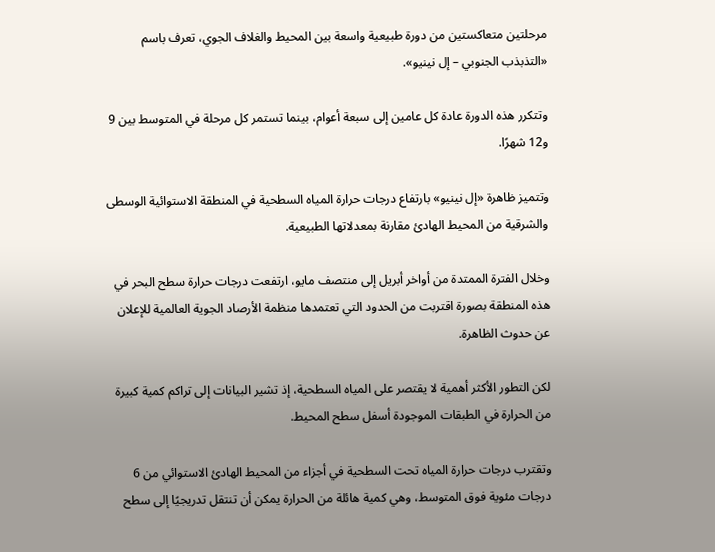مرحلتين متعاكستين من دورة طبيعية واسعة بين المحيط والغلاف الجوي، تعرف باسم «التذبذب الجنوبي – إل نينيو».

وتتكرر هذه الدورة عادة كل عامين إلى سبعة أعوام، بينما تستمر كل مرحلة في المتوسط بين 9 و12 شهرًا.

وتتميز ظاهرة «إل نينيو» بارتفاع درجات حرارة المياه السطحية في المنطقة الاستوائية الوسطى والشرقية من المحيط الهادئ مقارنة بمعدلاتها الطبيعية.

وخلال الفترة الممتدة من أواخر أبريل إلى منتصف مايو، ارتفعت درجات حرارة سطح البحر في هذه المنطقة بصورة اقتربت من الحدود التي تعتمدها منظمة الأرصاد الجوية العالمية للإعلان عن حدوث الظاهرة.

لكن التطور الأكثر أهمية لا يقتصر على المياه السطحية، إذ تشير البيانات إلى تراكم كمية كبيرة من الحرارة في الطبقات الموجودة أسفل سطح المحيط.

وتقترب درجات حرارة المياه تحت السطحية في أجزاء من المحيط الهادئ الاستوائي من 6 درجات مئوية فوق المتوسط، وهي كمية هائلة من الحرارة يمكن أن تنتقل تدريجيًا إلى سطح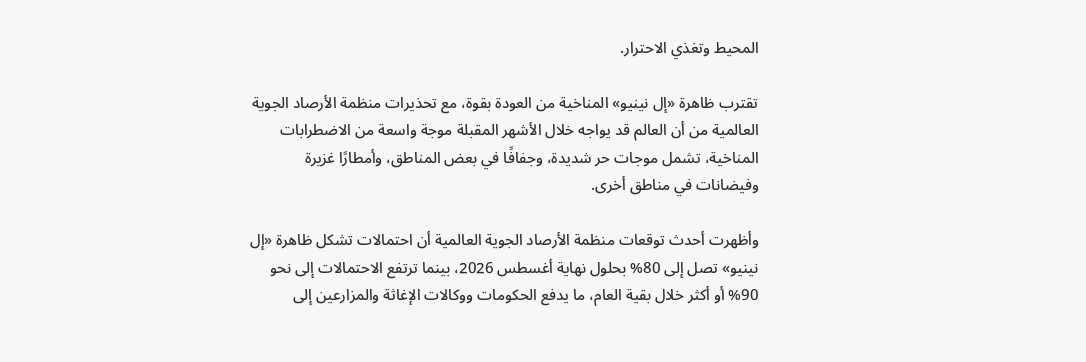المحيط وتغذي الاحترار.

تقترب ظاهرة «إل نينيو» المناخية من العودة بقوة، مع تحذيرات منظمة الأرصاد الجوية العالمية من أن العالم قد يواجه خلال الأشهر المقبلة موجة واسعة من الاضطرابات المناخية، تشمل موجات حر شديدة، وجفافًا في بعض المناطق، وأمطارًا غزيرة وفيضانات في مناطق أخرى.

وأظهرت أحدث توقعات منظمة الأرصاد الجوية العالمية أن احتمالات تشكل ظاهرة «إل نينيو» تصل إلى 80% بحلول نهاية أغسطس 2026، بينما ترتفع الاحتمالات إلى نحو 90% أو أكثر خلال بقية العام، ما يدفع الحكومات ووكالات الإغاثة والمزارعين إلى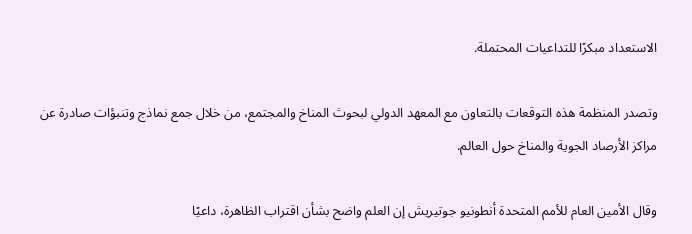الاستعداد مبكرًا للتداعيات المحتملة.

وتصدر المنظمة هذه التوقعات بالتعاون مع المعهد الدولي لبحوث المناخ والمجتمع، من خلال جمع نماذج وتنبؤات صادرة عن مراكز الأرصاد الجوية والمناخ حول العالم.

وقال الأمين العام للأمم المتحدة أنطونيو جوتيريش إن العلم واضح بشأن اقتراب الظاهرة، داعيًا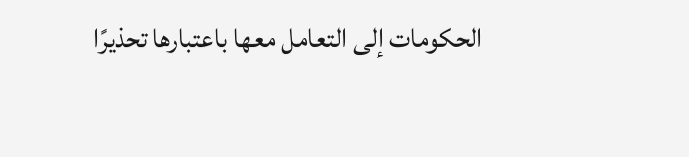الحكومات إلى التعامل معها باعتبارها تحذيرًا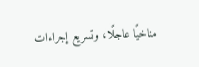مناخيًا عاجلًا، وتسريع إجراءات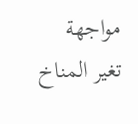مواجهة تغير المناخ